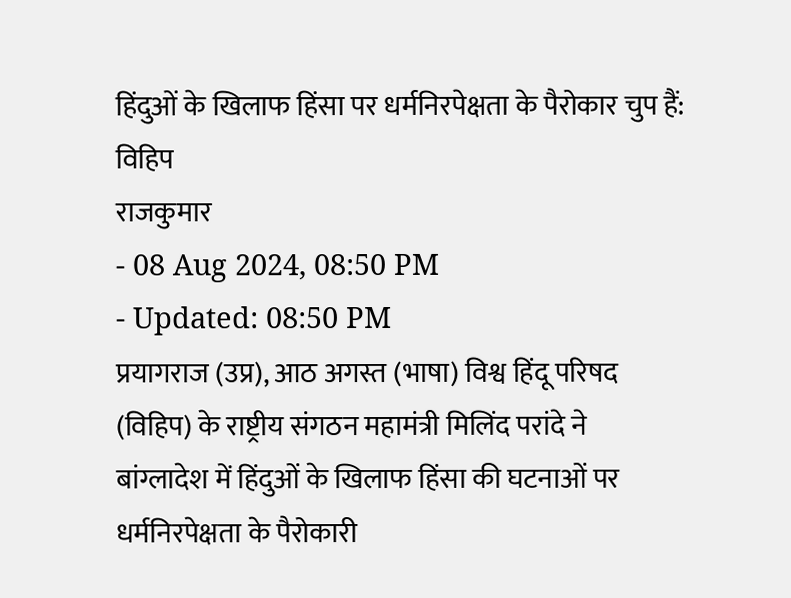हिंदुओं के खिलाफ हिंसा पर धर्मनिरपेक्षता के पैरोकार चुप हैं: विहिप
राजकुमार
- 08 Aug 2024, 08:50 PM
- Updated: 08:50 PM
प्रयागराज (उप्र), आठ अगस्त (भाषा) विश्व हिंदू परिषद (विहिप) के राष्ट्रीय संगठन महामंत्री मिलिंद परांदे ने बांग्लादेश में हिंदुओं के खिलाफ हिंसा की घटनाओं पर धर्मनिरपेक्षता के पैरोकारी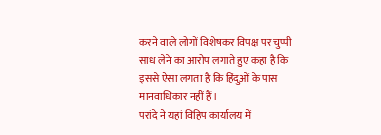करने वाले लोगों विशेषकर विपक्ष पर चुप्पी साध लेने का आरोप लगाते हुए कहा है कि इससे ऐसा लगता है कि हिंदुओं के पास मानवाधिकार नहीं हैं।
परांदे ने यहां विहिप कार्यालय में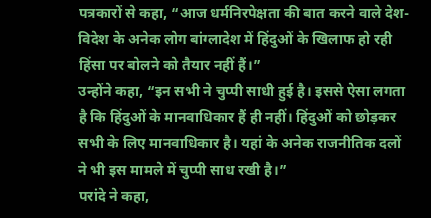पत्रकारों से कहा, “आज धर्मनिरपेक्षता की बात करने वाले देश-विदेश के अनेक लोग बांग्लादेश में हिंदुओं के खिलाफ हो रही हिंसा पर बोलने को तैयार नहीं हैं।”
उन्होंने कहा, “इन सभी ने चुप्पी साधी हुई है। इससे ऐसा लगता है कि हिंदुओं के मानवाधिकार हैं ही नहीं। हिंदुओं को छोड़कर सभी के लिए मानवाधिकार है। यहां के अनेक राजनीतिक दलों ने भी इस मामले में चुप्पी साध रखी है।”
परांदे ने कहा,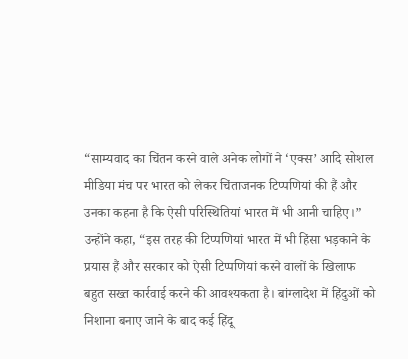“साम्यवाद का चिंतन करने वाले अनेक लोगों ने ‘एक्स’ आदि सोशल मीडिया मंच पर भारत को लेकर चिंताजनक टिप्पणियां की हैं और उनका कहना है कि ऐसी परिस्थितियां भारत में भी आनी चाहिए।”
उन्होंने कहा, “इस तरह की टिप्पणियां भारत में भी हिंसा भड़काने के प्रयास हैं और सरकार को ऐसी टिप्पणियां करने वालों के खिलाफ बहुत सख्त कार्रवाई करने की आवश्यकता है। बांग्लादेश में हिंदुओं को निशाना बनाए जाने के बाद कई हिंदू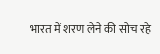भारत में शरण लेने की सोच रहे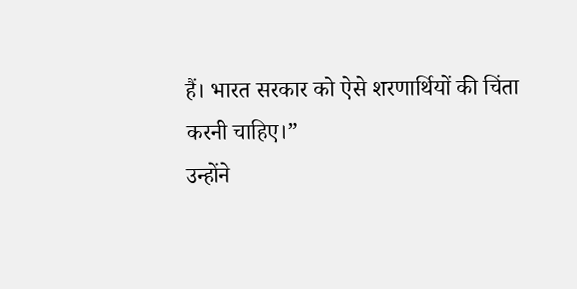हैं। भारत सरकार को ऐसे शरणार्थियों की चिंता करनी चाहिए।”
उन्होंने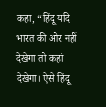कहा, “हिंदू यदि भारत की ओर नहीं देखेगा तो कहां देखेगा। ऐसे हिंदू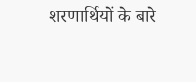शरणार्थियों के बारे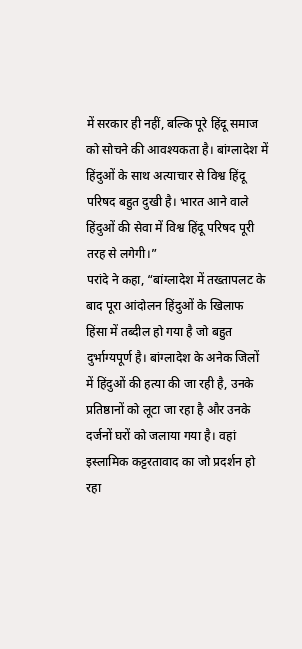में सरकार ही नहीं, बल्कि पूरे हिंदू समाज को सोचने की आवश्यकता है। बांग्लादेश में हिंदुओं के साथ अत्याचार से विश्व हिंदू परिषद बहुत दुखी है। भारत आने वाले हिंदुओं की सेवा में विश्व हिंदू परिषद पूरी तरह से लगेगी।”
परांदे ने कहा, “बांग्लादेश में तख्तापलट के बाद पूरा आंदोलन हिंदुओं के खिलाफ हिंसा में तब्दील हो गया है जो बहुत दुर्भाग्यपूर्ण है। बांग्लादेश के अनेक जिलों में हिंदुओं की हत्या की जा रही है, उनके प्रतिष्ठानों को लूटा जा रहा है और उनके दर्जनों घरों को जलाया गया है। वहां इस्लामिक कट्टरतावाद का जो प्रदर्शन हो रहा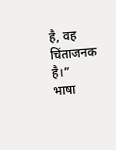है, वह चिंताजनक है।”
भाषा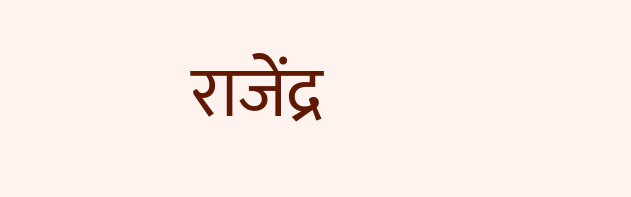राजेंद्र